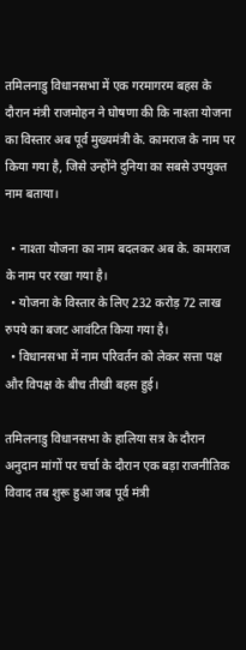तमिलनाडु विधानसभा में एक गरमागरम बहस के दौरान मंत्री राजमोहन ने घोषणा की कि नाश्ता योजना का विस्तार अब पूर्व मुख्यमंत्री के. कामराज के नाम पर किया गया है, जिसे उन्होंने दुनिया का सबसे उपयुक्त नाम बताया।

  • नाश्ता योजना का नाम बदलकर अब के. कामराज के नाम पर रखा गया है।
  • योजना के विस्तार के लिए 232 करोड़ 72 लाख रुपये का बजट आवंटित किया गया है।
  • विधानसभा में नाम परिवर्तन को लेकर सत्ता पक्ष और विपक्ष के बीच तीखी बहस हुई।

तमिलनाडु विधानसभा के हालिया सत्र के दौरान अनुदान मांगों पर चर्चा के दौरान एक बड़ा राजनीतिक विवाद तब शुरू हुआ जब पूर्व मंत्री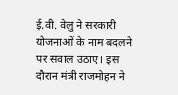ई.वी. वेलु ने सरकारी योजनाओं के नाम बदलने पर सवाल उठाए। इस दौरान मंत्री राजमोहन ने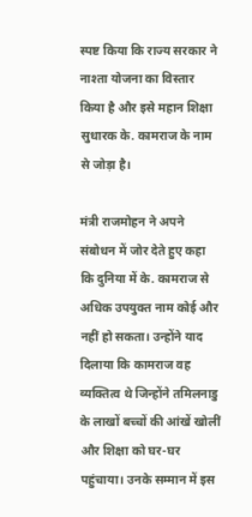स्पष्ट किया कि राज्य सरकार ने नाश्ता योजना का विस्तार किया है और इसे महान शिक्षा सुधारक के. कामराज के नाम से जोड़ा है।

मंत्री राजमोहन ने अपने संबोधन में जोर देते हुए कहा कि दुनिया में के. कामराज से अधिक उपयुक्त नाम कोई और नहीं हो सकता। उन्होंने याद दिलाया कि कामराज वह व्यक्तित्व थे जिन्होंने तमिलनाडु के लाखों बच्चों की आंखें खोलीं और शिक्षा को घर-घर पहुंचाया। उनके सम्मान में इस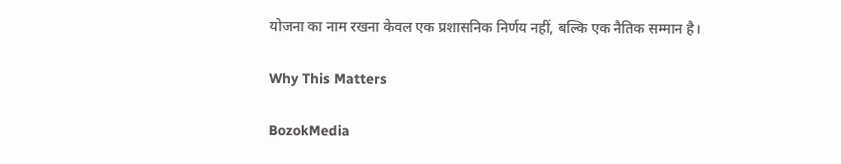योजना का नाम रखना केवल एक प्रशासनिक निर्णय नहीं, बल्कि एक नैतिक सम्मान है।

Why This Matters

BozokMedia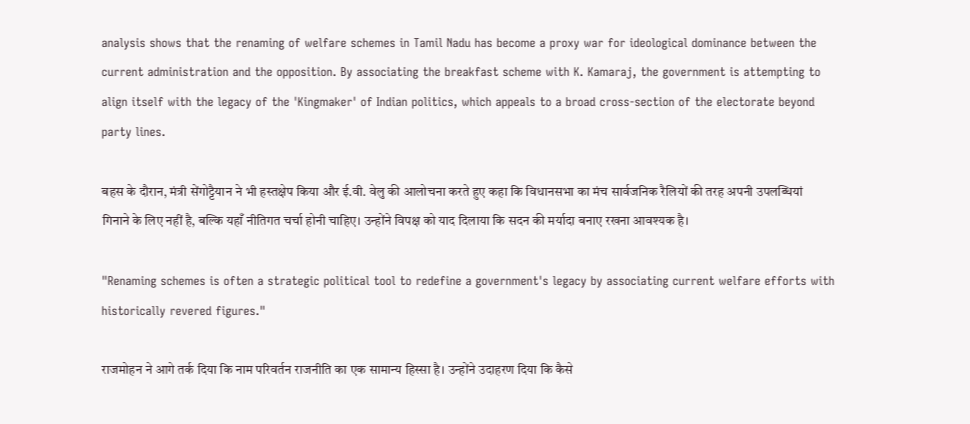analysis shows that the renaming of welfare schemes in Tamil Nadu has become a proxy war for ideological dominance between the current administration and the opposition. By associating the breakfast scheme with K. Kamaraj, the government is attempting to align itself with the legacy of the 'Kingmaker' of Indian politics, which appeals to a broad cross-section of the electorate beyond party lines.

बहस के दौरान, मंत्री सेंगोट्टैयान ने भी हस्तक्षेप किया और ई.वी. वेलु की आलोचना करते हुए कहा कि विधानसभा का मंच सार्वजनिक रैलियों की तरह अपनी उपलब्धियां गिनाने के लिए नहीं है, बल्कि यहाँ नीतिगत चर्चा होनी चाहिए। उन्होंने विपक्ष को याद दिलाया कि सदन की मर्यादा बनाए रखना आवश्यक है।

"Renaming schemes is often a strategic political tool to redefine a government's legacy by associating current welfare efforts with historically revered figures."

राजमोहन ने आगे तर्क दिया कि नाम परिवर्तन राजनीति का एक सामान्य हिस्सा है। उन्होंने उदाहरण दिया कि कैसे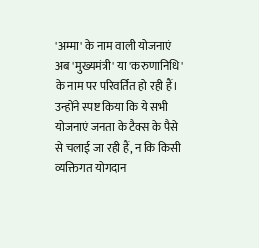'अम्मा' के नाम वाली योजनाएं अब 'मुख्यमंत्री' या 'करुणानिधि' के नाम पर परिवर्तित हो रही हैं। उन्होंने स्पष्ट किया कि ये सभी योजनाएं जनता के टैक्स के पैसे से चलाई जा रही हैं, न कि किसी व्यक्तिगत योगदान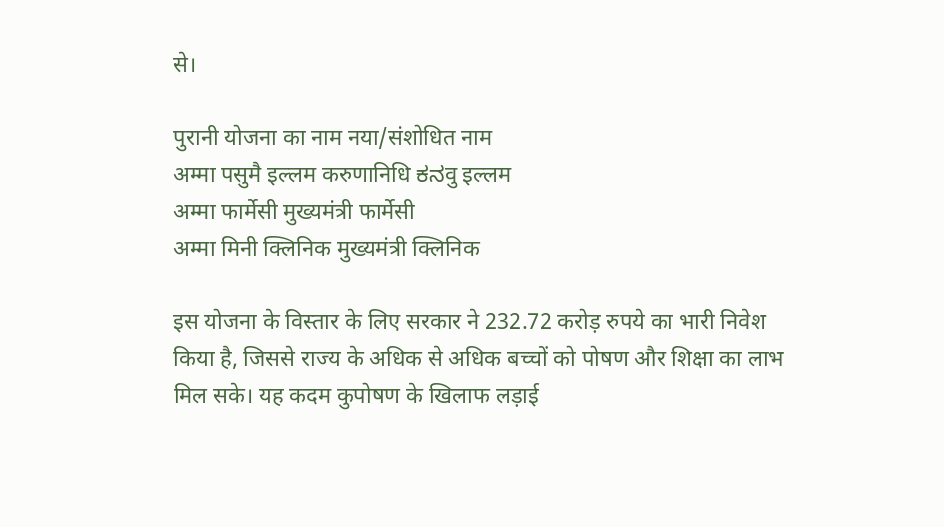से।

पुरानी योजना का नाम नया/संशोधित नाम
अम्मा पसुमै इल्लम करुणानिधि ಕನवु इल्लम
अम्मा फार्मेसी मुख्यमंत्री फार्मेसी
अम्मा मिनी क्लिनिक मुख्यमंत्री क्लिनिक

इस योजना के विस्तार के लिए सरकार ने 232.72 करोड़ रुपये का भारी निवेश किया है, जिससे राज्य के अधिक से अधिक बच्चों को पोषण और शिक्षा का लाभ मिल सके। यह कदम कुपोषण के खिलाफ लड़ाई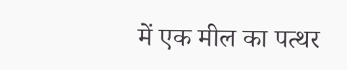में एक मील का पत्थर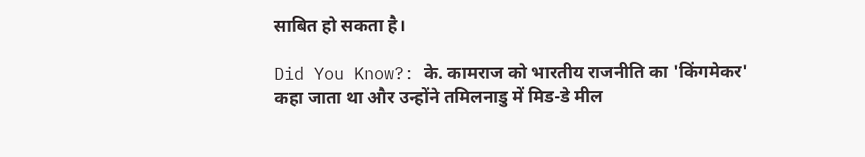साबित हो सकता है।

Did You Know?: के. कामराज को भारतीय राजनीति का 'किंगमेकर' कहा जाता था और उन्होंने तमिलनाडु में मिड-डे मील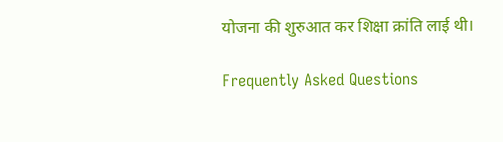योजना की शुरुआत कर शिक्षा क्रांति लाई थी।

Frequently Asked Questions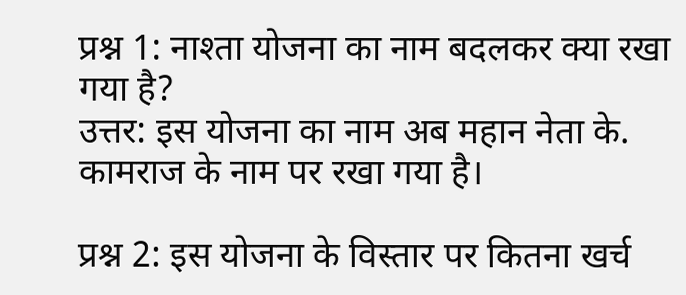प्रश्न 1: नाश्ता योजना का नाम बदलकर क्या रखा गया है?
उत्तर: इस योजना का नाम अब महान नेता के. कामराज के नाम पर रखा गया है।

प्रश्न 2: इस योजना के विस्तार पर कितना खर्च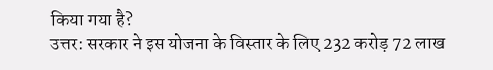किया गया है?
उत्तर: सरकार ने इस योजना के विस्तार के लिए 232 करोड़ 72 लाख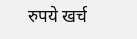रुपये खर्च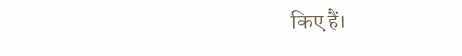किए हैं।